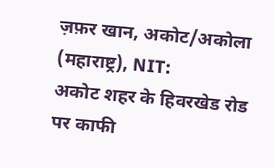ज़फ़र खान, अकोट/अकोला (महाराष्ट्र), NIT:
अकोट शहर के हिवरखेड रोड पर काफी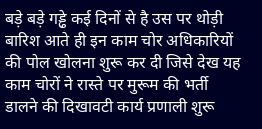बड़े बड़े गड्ढे कई दिनों से है उस पर थोड़ी बारिश आते ही इन काम चोर अधिकारियों की पोल खोलना शुरू कर दी जिसे देख यह काम चोरों ने रास्ते पर मुरूम की भर्ती डालने की दिखावटी कार्य प्रणाली शुरू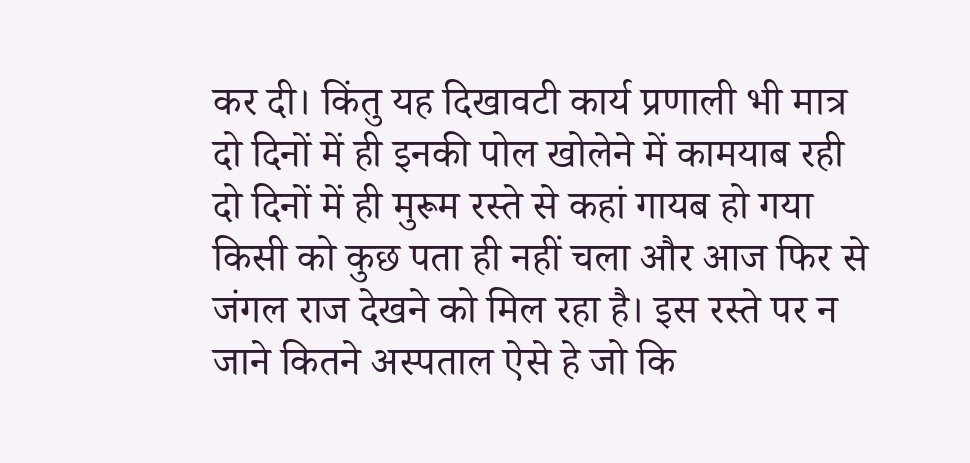कर दी। किंतु यह दिखावटी कार्य प्रणाली भी मात्र दो दिनों में ही इनकी पोल खोलेने में कामयाब रही
दो दिनों में ही मुरूम रस्ते से कहां गायब हो गया किसी को कुछ पता ही नहीं चला और आज फिर से जंगल राज देखने को मिल रहा है। इस रस्ते पर न जाने कितने अस्पताल ऐसे हे जो कि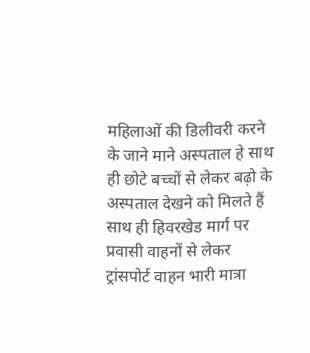महिलाओं की डिलीवरी करने के जाने माने अस्पताल हे साथ ही छोटे बच्चों से लेकर बढ़ो के अस्पताल देखने को मिलते हैं साथ ही हिवरखेड मार्ग पर प्रवासी वाहनों से लेकर ट्रांसपोर्ट वाहन भारी मात्रा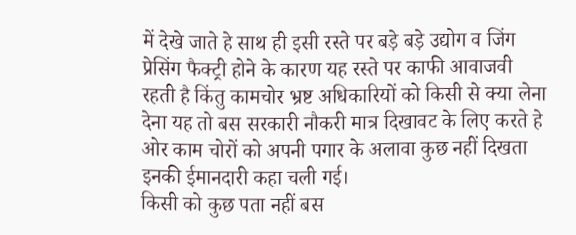में देखे जाते हे साथ ही इसी रस्ते पर बड़े बड़े उद्योग व जिंग प्रेसिंग फैक्ट्री होने के कारण यह रस्ते पर काफी आवाजवी रहती है किंतु कामचोर भ्रष्ट अधिकारियों को किसी से क्या लेना देना यह तो बस सरकारी नौकरी मात्र दिखावट के लिए करते हे ओर काम चोरों को अपनी पगार के अलावा कुछ नहीं दिखता इनकी ईमानदारी कहा चली गई।
किसी को कुछ पता नहीं बस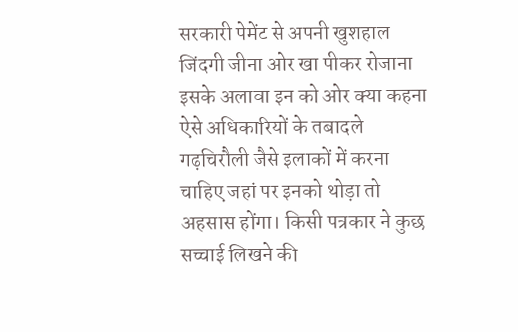सरकारी पेमेंट से अपनी खुशहाल जिंदगी जीना ओर खा पीकर रोजाना इसके अलावा इन को ओर क्या कहना ऐसे अधिकारियों के तबादले गढ़चिरौली जैसे इलाकों में करना चाहिए जहां पर इनको थोड़ा तो अहसास होंगा। किसी पत्रकार ने कुछ सच्चाई लिखने की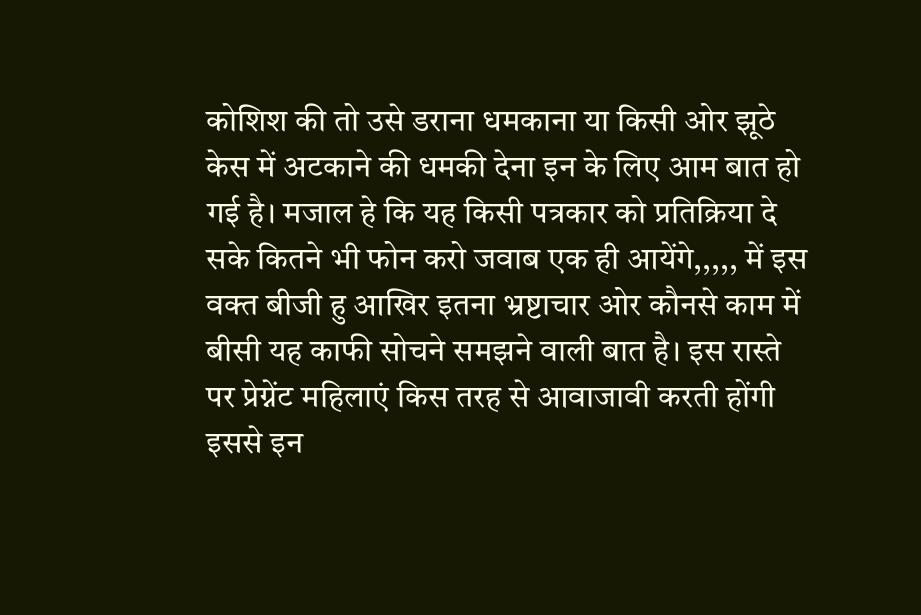कोशिश की तो उसे डराना धमकाना या किसी ओर झूठे केस में अटकाने की धमकी देना इन के लिए आम बात हो गई है। मजाल हे कि यह किसी पत्रकार को प्रतिक्रिया दे सके कितने भी फोन करो जवाब एक ही आयेंगे,,,,, में इस वक्त बीजी हु आखिर इतना भ्रष्टाचार ओर कौनसे काम में बीसी यह काफी सोचने समझने वाली बात है। इस रास्ते पर प्रेग्नेंट महिलाएं किस तरह से आवाजावी करती होंगी इससे इन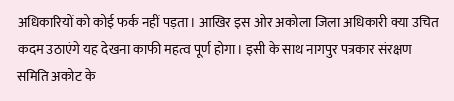अधिकारियों को कोई फर्क नहीं पड़ता। आखिर इस ओर अकोला जिला अधिकारी क्या उचित कदम उठाएंगे यह देखना काफी महत्व पूर्ण होगा। इसी के साथ नागपुर पत्रकार संरक्षण समिति अकोट के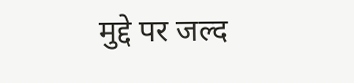मुद्दे पर जल्द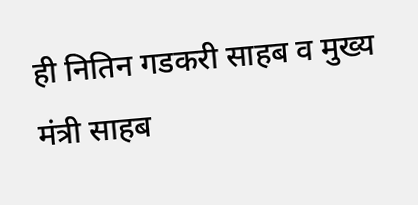ही नितिन गडकरी साहब व मुख्य मंत्री साहब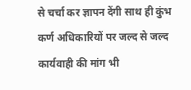से चर्चा कर ज्ञापन देंगी साथ ही कुंभ कर्ण अधिकारियों पर जल्द से जल्द कार्यवाही की मांग भी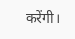करेंगी।